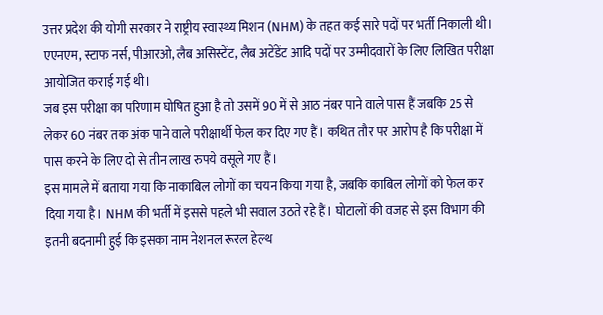उत्तर प्रदेश की योगी सरकार ने राष्ट्रीय स्वास्थ्य मिशन (NHM) के तहत कई सारे पदों पर भर्ती निकाली थी। एएनएम, स्टाफ नर्स, पीआरओ, लैब असिस्टेंट, लैब अटेंडेंट आदि पदों पर उम्मीदवारों के लिए लिखित परीक्षा आयोजित कराई गई थी।
जब इस परीक्षा का परिणाम घोषित हुआ है तो उसमें 90 में से आठ नंबर पाने वाले पास हैं जबकि 25 से लेकर 60 नंबर तक अंक पाने वाले परीक्षार्थी फेल कर दिए गए हैं। कथित तौर पर आरोप है कि परीक्षा में पास करने के लिए दो से तीन लाख रुपये वसूले गए हैं।
इस मामले में बताया गया कि नाकाबिल लोगों का चयन किया गया है, जबकि काबिल लोगों को फेल कर दिया गया है। NHM की भर्ती में इससे पहले भी सवाल उठते रहे हैं। घोटालों की वजह से इस विभाग की इतनी बदनामी हुई कि इसका नाम नेशनल रूरल हेल्थ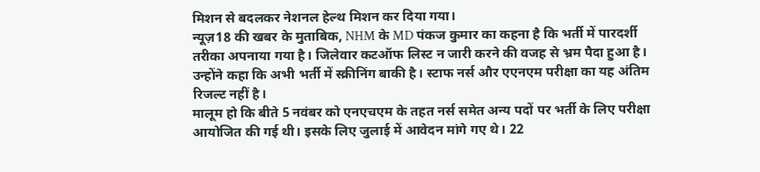मिशन से बदलकर नेशनल हेल्थ मिशन कर दिया गया।
न्यूज़18 की खबर के मुताबिक, NHM के MD पंकज कुमार का कहना है कि भर्ती में पारदर्शी तरीका अपनाया गया है। जिलेवार कटऑफ लिस्ट न जारी करने की वजह से भ्रम पैदा हुआ है। उन्होंने कहा कि अभी भर्ती में स्क्रीनिंग बाकी है। स्टाफ नर्स और एएनएम परीक्षा का यह अंतिम रिजल्ट नहीं है।
मालूम हो कि बीते 5 नवंबर को एनएचएम के तहत नर्स समेत अन्य पदों पर भर्ती के लिए परीक्षा आयोजित की गई थी। इसके लिए जुलाई में आवेदन मांगे गए थे। 22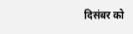दिसंबर को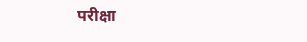परीक्षा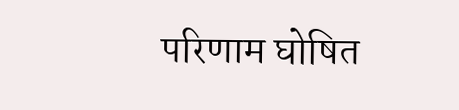परिणाम घोषित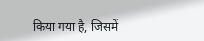किया गया है, जिसमें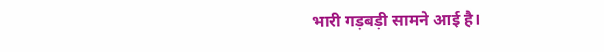भारी गड़बड़ी सामने आई है।